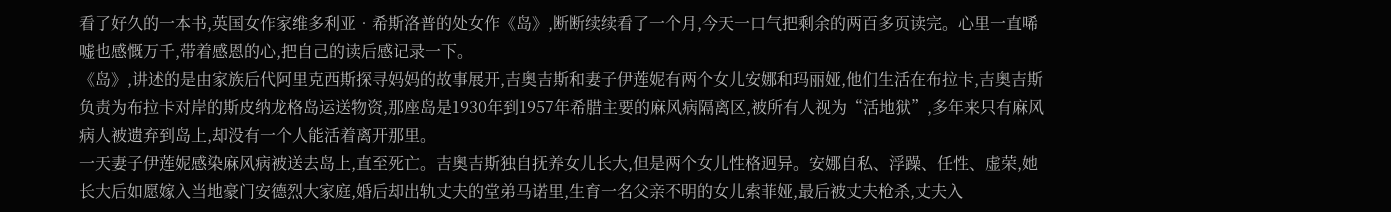看了好久的一本书,英国女作家维多利亚•希斯洛普的处女作《岛》,断断续续看了一个月,今天一口气把剩余的两百多页读完。心里一直唏嘘也感慨万千,带着感恩的心,把自己的读后感记录一下。
《岛》,讲述的是由家族后代阿里克西斯探寻妈妈的故事展开,吉奥吉斯和妻子伊莲妮有两个女儿安娜和玛丽娅,他们生活在布拉卡,吉奥吉斯负责为布拉卡对岸的斯皮纳龙格岛运送物资,那座岛是1930年到1957年希腊主要的麻风病隔离区,被所有人视为“活地狱”,多年来只有麻风病人被遗弃到岛上,却没有一个人能活着离开那里。
一天妻子伊莲妮感染麻风病被送去岛上,直至死亡。吉奥吉斯独自抚养女儿长大,但是两个女儿性格迥异。安娜自私、浮躁、任性、虚荣,她长大后如愿嫁入当地豪门安德烈大家庭,婚后却出轨丈夫的堂弟马诺里,生育一名父亲不明的女儿索菲娅,最后被丈夫枪杀,丈夫入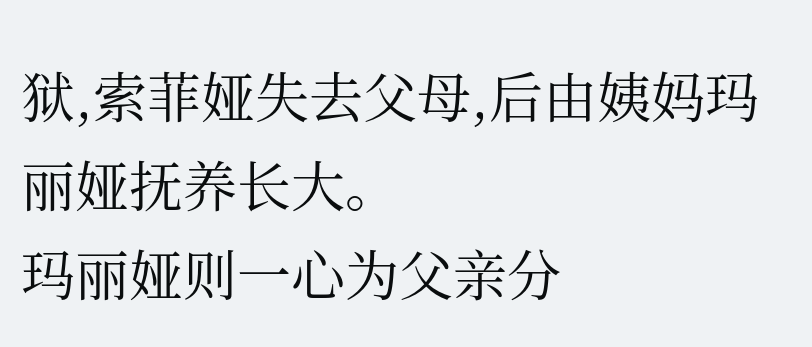狱,索菲娅失去父母,后由姨妈玛丽娅抚养长大。
玛丽娅则一心为父亲分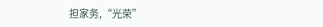担家务,“光荣”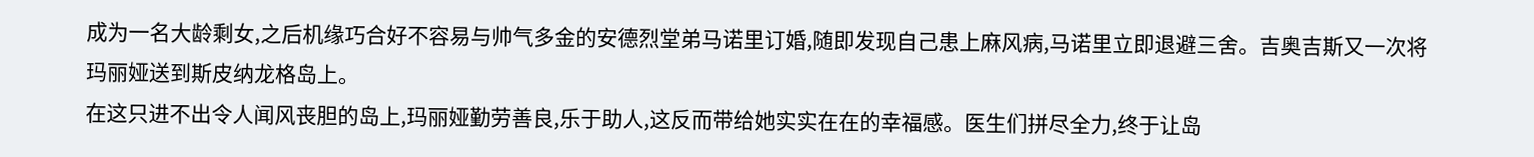成为一名大龄剩女,之后机缘巧合好不容易与帅气多金的安德烈堂弟马诺里订婚,随即发现自己患上麻风病,马诺里立即退避三舍。吉奥吉斯又一次将玛丽娅送到斯皮纳龙格岛上。
在这只进不出令人闻风丧胆的岛上,玛丽娅勤劳善良,乐于助人,这反而带给她实实在在的幸福感。医生们拼尽全力,终于让岛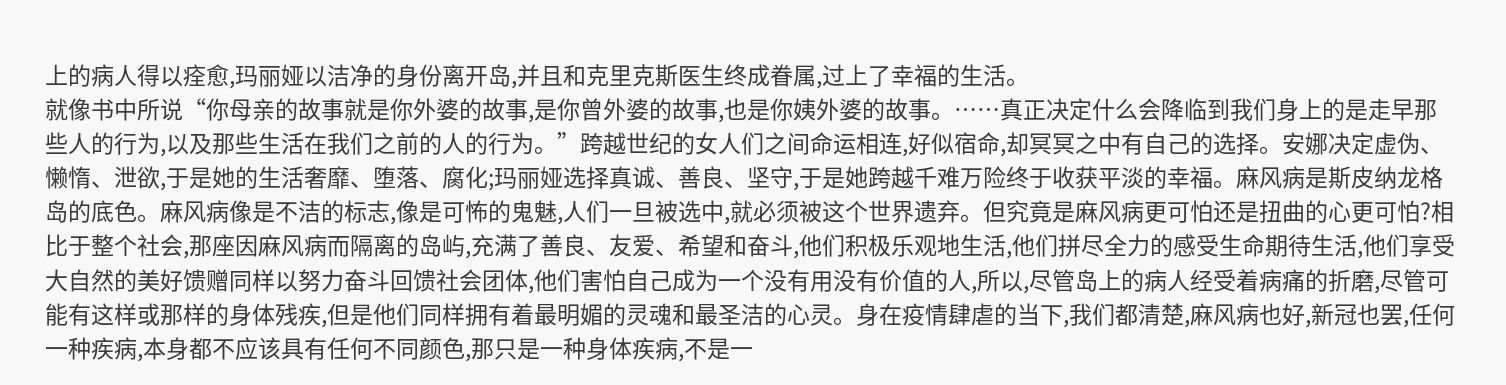上的病人得以痊愈,玛丽娅以洁净的身份离开岛,并且和克里克斯医生终成眷属,过上了幸福的生活。
就像书中所说“你母亲的故事就是你外婆的故事,是你曾外婆的故事,也是你姨外婆的故事。……真正决定什么会降临到我们身上的是走早那些人的行为,以及那些生活在我们之前的人的行为。”跨越世纪的女人们之间命运相连,好似宿命,却冥冥之中有自己的选择。安娜决定虚伪、懒惰、泄欲,于是她的生活奢靡、堕落、腐化;玛丽娅选择真诚、善良、坚守,于是她跨越千难万险终于收获平淡的幸福。麻风病是斯皮纳龙格岛的底色。麻风病像是不洁的标志,像是可怖的鬼魅,人们一旦被选中,就必须被这个世界遗弃。但究竟是麻风病更可怕还是扭曲的心更可怕?相比于整个社会,那座因麻风病而隔离的岛屿,充满了善良、友爱、希望和奋斗,他们积极乐观地生活,他们拼尽全力的感受生命期待生活,他们享受大自然的美好馈赠同样以努力奋斗回馈社会团体,他们害怕自己成为一个没有用没有价值的人,所以,尽管岛上的病人经受着病痛的折磨,尽管可能有这样或那样的身体残疾,但是他们同样拥有着最明媚的灵魂和最圣洁的心灵。身在疫情肆虐的当下,我们都清楚,麻风病也好,新冠也罢,任何一种疾病,本身都不应该具有任何不同颜色,那只是一种身体疾病,不是一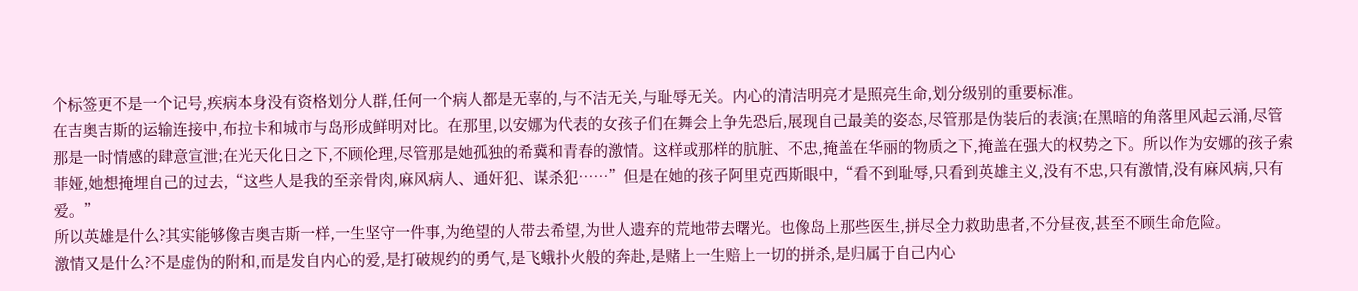个标签更不是一个记号,疾病本身没有资格划分人群,任何一个病人都是无辜的,与不洁无关,与耻辱无关。内心的清洁明亮才是照亮生命,划分级别的重要标准。
在吉奥吉斯的运输连接中,布拉卡和城市与岛形成鲜明对比。在那里,以安娜为代表的女孩子们在舞会上争先恐后,展现自己最美的姿态,尽管那是伪装后的表演;在黑暗的角落里风起云涌,尽管那是一时情感的肆意宣泄;在光天化日之下,不顾伦理,尽管那是她孤独的希冀和青春的激情。这样或那样的肮脏、不忠,掩盖在华丽的物质之下,掩盖在强大的权势之下。所以作为安娜的孩子索菲娅,她想掩埋自己的过去,“这些人是我的至亲骨肉,麻风病人、通奸犯、谋杀犯……”但是在她的孩子阿里克西斯眼中,“看不到耻辱,只看到英雄主义,没有不忠,只有激情,没有麻风病,只有爱。”
所以英雄是什么?其实能够像吉奥吉斯一样,一生坚守一件事,为绝望的人带去希望,为世人遗弃的荒地带去曙光。也像岛上那些医生,拼尽全力救助患者,不分昼夜,甚至不顾生命危险。
激情又是什么?不是虚伪的附和,而是发自内心的爱,是打破规约的勇气,是飞蛾扑火般的奔赴,是赌上一生赔上一切的拼杀,是归属于自己内心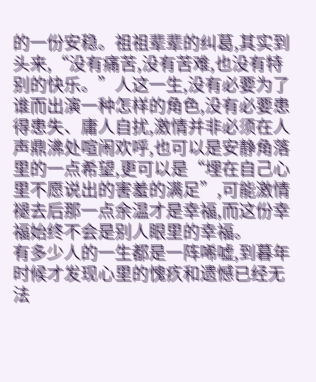的一份安稳。祖祖辈辈的纠葛,其实到头来,“没有痛苦,没有苦难,也没有特别的快乐。”人这一生,没有必要为了谁而出演一种怎样的角色,没有必要患得患失、庸人自扰,激情并非必须在人声鼎沸处喧闹欢呼,也可以是安静角落里的一点希望,更可以是“埋在自己心里不愿说出的害羞的满足”,可能激情褪去后那一点余温才是幸福,而这份幸福始终不会是别人眼里的幸福。
有多少人的一生都是一阵唏嘘,到暮年时候才发现心里的愧疚和遗憾已经无法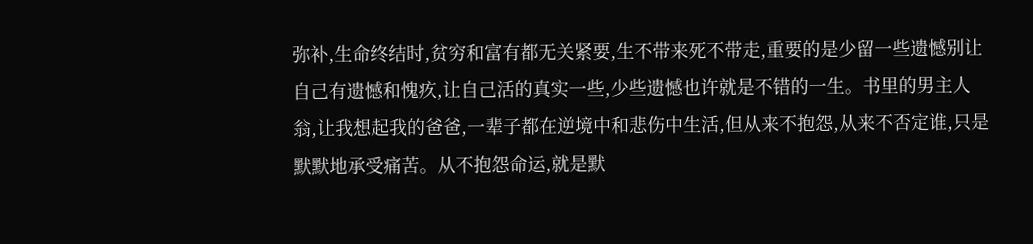弥补,生命终结时,贫穷和富有都无关紧要,生不带来死不带走,重要的是少留一些遗憾别让自己有遗憾和愧疚,让自己活的真实一些,少些遗憾也许就是不错的一生。书里的男主人翁,让我想起我的爸爸,一辈子都在逆境中和悲伤中生活,但从来不抱怨,从来不否定谁,只是默默地承受痛苦。从不抱怨命运,就是默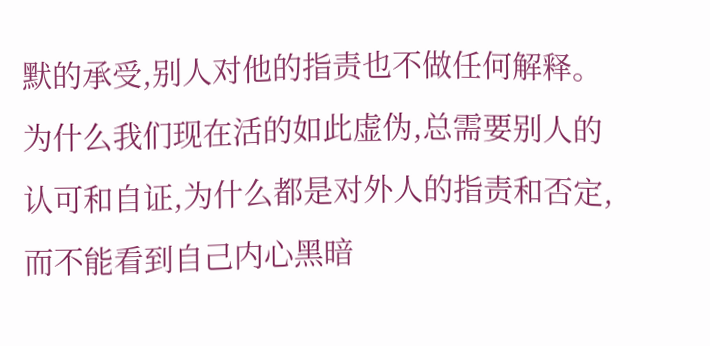默的承受,别人对他的指责也不做任何解释。
为什么我们现在活的如此虚伪,总需要别人的认可和自证,为什么都是对外人的指责和否定,而不能看到自己内心黑暗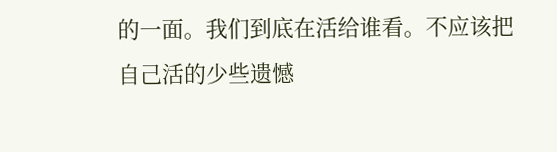的一面。我们到底在活给谁看。不应该把自己活的少些遗憾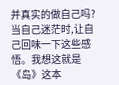并真实的做自己吗?当自己迷茫时,让自己回味一下这些感悟。我想这就是《岛》这本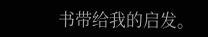书带给我的启发。